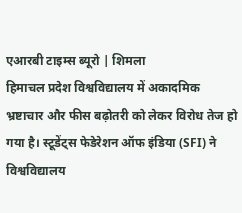एआरबी टाइम्स ब्यूरो | शिमला
हिमाचल प्रदेश विश्वविद्यालय में अकादमिक भ्रष्टाचार और फीस बढ़ोतरी को लेकर विरोध तेज हो गया है। स्टूडेंट्स फेडेरेशन ऑफ इंडिया (SFI) ने विश्वविद्यालय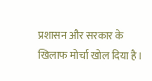प्रशासन और सरकार के खिलाफ मोर्चा खोल दिया है।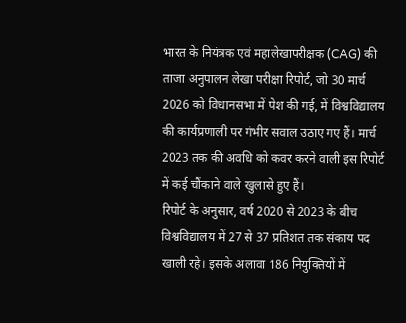भारत के नियंत्रक एवं महालेखापरीक्षक (CAG) की ताजा अनुपालन लेखा परीक्षा रिपोर्ट, जो 30 मार्च 2026 को विधानसभा में पेश की गई, में विश्वविद्यालय की कार्यप्रणाली पर गंभीर सवाल उठाए गए हैं। मार्च 2023 तक की अवधि को कवर करने वाली इस रिपोर्ट में कई चौंकाने वाले खुलासे हुए हैं।
रिपोर्ट के अनुसार, वर्ष 2020 से 2023 के बीच विश्वविद्यालय में 27 से 37 प्रतिशत तक संकाय पद खाली रहे। इसके अलावा 186 नियुक्तियों में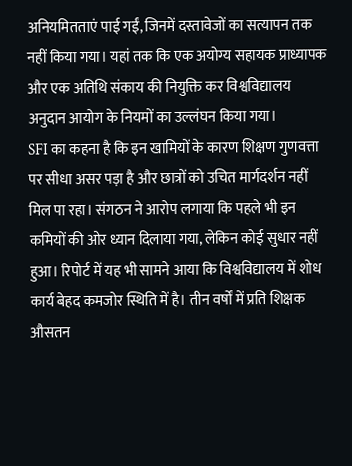अनियमितताएं पाई गईं, जिनमें दस्तावेजों का सत्यापन तक नहीं किया गया। यहां तक कि एक अयोग्य सहायक प्राध्यापक और एक अतिथि संकाय की नियुक्ति कर विश्वविद्यालय अनुदान आयोग के नियमों का उल्लंघन किया गया।
SFI का कहना है कि इन खामियों के कारण शिक्षण गुणवत्ता पर सीधा असर पड़ा है और छात्रों को उचित मार्गदर्शन नहीं मिल पा रहा। संगठन ने आरोप लगाया कि पहले भी इन कमियों की ओर ध्यान दिलाया गया, लेकिन कोई सुधार नहीं हुआ। रिपोर्ट में यह भी सामने आया कि विश्वविद्यालय में शोध कार्य बेहद कमजोर स्थिति में है। तीन वर्षों में प्रति शिक्षक औसतन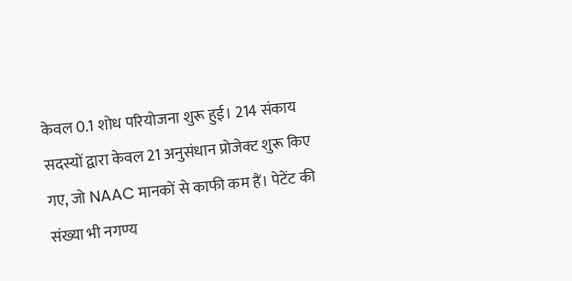केवल 0.1 शोध परियोजना शुरू हुई। 214 संकाय सदस्यों द्वारा केवल 21 अनुसंधान प्रोजेक्ट शुरू किए गए, जो NAAC मानकों से काफी कम हैं। पेटेंट की संख्या भी नगण्य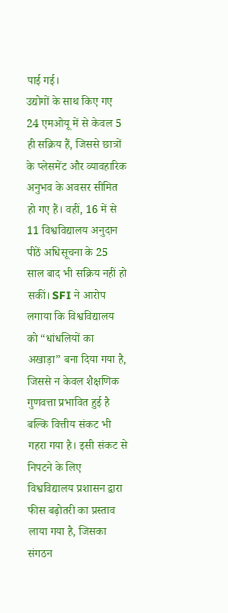पाई गई।
उद्योगों के साथ किए गए 24 एमओयू में से केवल 5 ही सक्रिय हैं, जिससे छात्रों के प्लेसमेंट और व्यावहारिक अनुभव के अवसर सीमित हो गए हैं। वहीं, 16 में से 11 विश्वविद्यालय अनुदान पीठें अधिसूचना के 25 साल बाद भी सक्रिय नहीं हो सकीं। SFI ने आरोप लगाया कि विश्वविद्यालय को “धांधलियों का अखाड़ा” बना दिया गया है, जिससे न केवल शैक्षणिक गुणवत्ता प्रभावित हुई है बल्कि वित्तीय संकट भी गहरा गया है। इसी संकट से निपटने के लिए विश्वविद्यालय प्रशासन द्वारा फीस बढ़ोतरी का प्रस्ताव लाया गया है, जिसका संगठन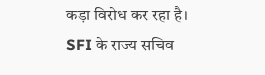कड़ा विरोध कर रहा है।
SFI के राज्य सचिव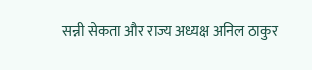सन्नी सेकता और राज्य अध्यक्ष अनिल ठाकुर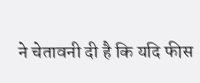ने चेतावनी दी है कि यदि फीस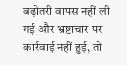बढ़ोतरी वापस नहीं ली गई और भ्रष्टाचार पर कार्रवाई नहीं हुई, तो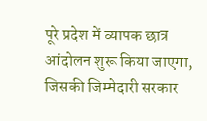पूरे प्रदेश में व्यापक छात्र आंदोलन शुरू किया जाएगा, जिसकी जिम्मेदारी सरकार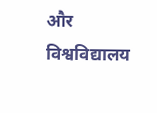और विश्वविद्यालय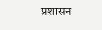प्रशासन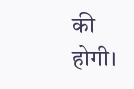की होगी।